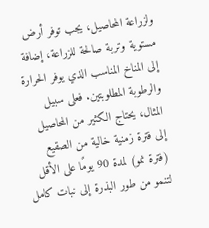ولزراعة المحاصيل، يجب توفر أرض مستوية وتربة صالحة للزراعة، إضافة إلى المناخ المناسب الذي يوفر الحرارة والرطوبة المطلوبتين. فعلى سبيل المثال، يحتاج الكثير من المحاصيل إلى فترة زمنية خالية من الصقيع (فترة نمو) لمدة 90 يومًا على الأقل لتنمو من طور البذرة إلى نبات كامل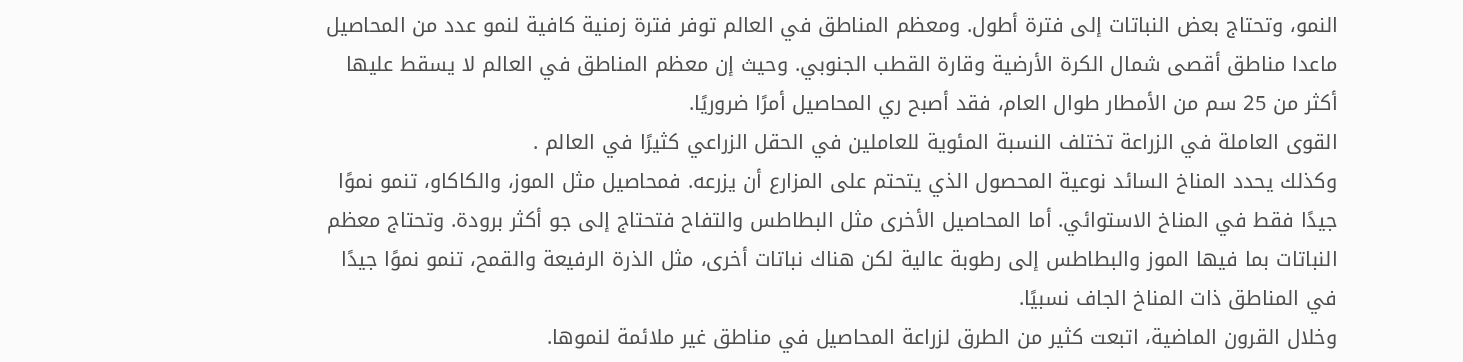النمو، وتحتاج بعض النباتات إلى فترة أطول. ومعظم المناطق في العالم توفر فترة زمنية كافية لنمو عدد من المحاصيل ماعدا مناطق أقصى شمال الكرة الأرضية وقارة القطب الجنوبي. وحيث إن معظم المناطق في العالم لا يسقط عليها أكثر من 25 سم من الأمطار طوال العام، فقد أصبح ري المحاصيل أمرًا ضروريًا.
القوى العاملة في الزراعة تختلف النسبة المئوية للعاملين في الحقل الزراعي كثيرًا في العالم .
وكذلك يحدد المناخ السائد نوعية المحصول الذي يتحتم على المزارع أن يزرعه. فمحاصيل مثل الموز، والكاكاو، تنمو نموًا جيدًا فقط في المناخ الاستوائي. أما المحاصيل الأخرى مثل البطاطس والتفاح فتحتاج إلى جو أكثر برودة. وتحتاج معظم النباتات بما فيها الموز والبطاطس إلى رطوبة عالية لكن هناك نباتات أخرى، مثل الذرة الرفيعة والقمح، تنمو نموًا جيدًا في المناطق ذات المناخ الجاف نسبيًا.
وخلال القرون الماضية، اتبعت كثير من الطرق لزراعة المحاصيل في مناطق غير ملائمة لنموها.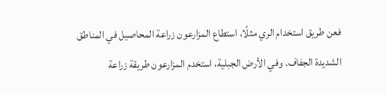فعن طريق استخدام الري مثلًا، استطاع المزارعون زراعة المحاصيل في المناطق الشديدة الجفاف. وفي الأرض الجبلية، استخدم المزارعون طريقة زراعة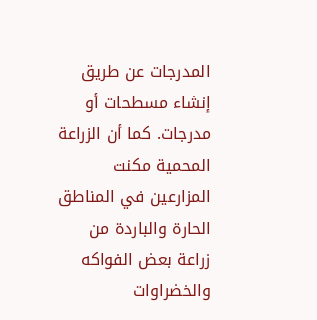المدرجات عن طريق إنشاء مسطحات أو مدرجات. كما أن الزراعة المحمية مكنت المزارعين في المناطق الحارة والباردة من زراعة بعض الفواكه والخضراوات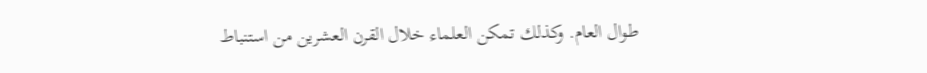طوال العام. وكذلك تمكن العلماء خلال القرن العشرين من استنباط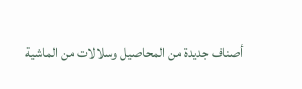أصناف جديدة من المحاصيل وسلالات من الماشية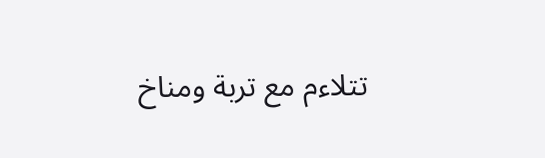تتلاءم مع تربة ومناخ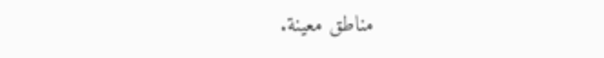مناطق معينة.